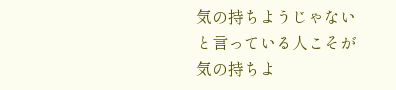気の持ちようじゃないと言っている人こそが気の持ちよ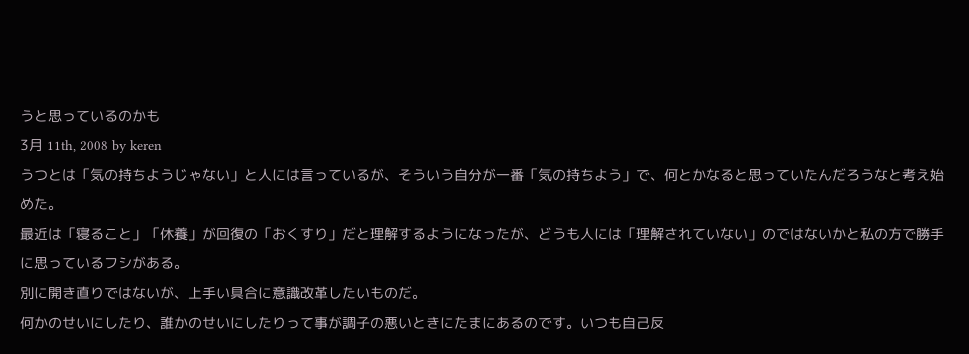うと思っているのかも
3月 11th, 2008 by keren
うつとは「気の持ちようじゃない」と人には言っているが、そういう自分が一番「気の持ちよう」で、何とかなると思っていたんだろうなと考え始めた。
最近は「寝ること」「休養」が回復の「おくすり」だと理解するようになったが、どうも人には「理解されていない」のではないかと私の方で勝手に思っているフシがある。
別に開き直りではないが、上手い具合に意識改革したいものだ。
何かのせいにしたり、誰かのせいにしたりって事が調子の悪いときにたまにあるのです。いつも自己反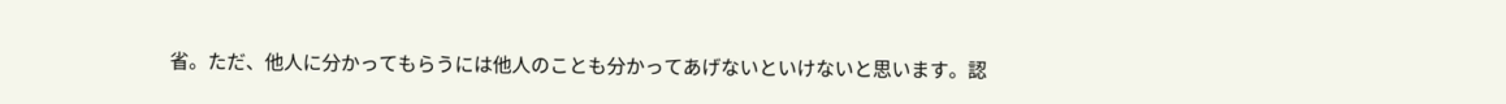省。ただ、他人に分かってもらうには他人のことも分かってあげないといけないと思います。認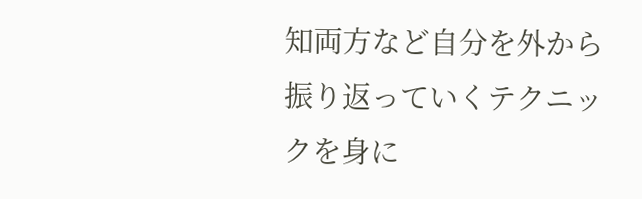知両方など自分を外から振り返っていくテクニックを身に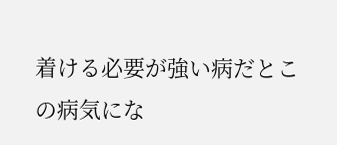着ける必要が強い病だとこの病気にな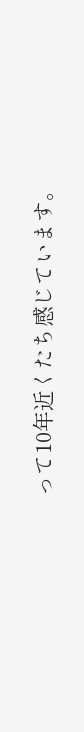って10年近くたち感じています。